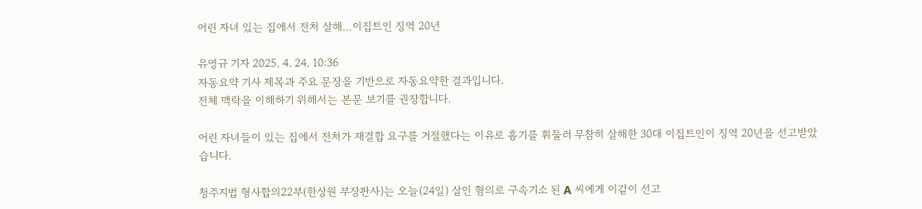어린 자녀 있는 집에서 전처 살해…이집트인 징역 20년

유영규 기자 2025. 4. 24. 10:36
자동요약 기사 제목과 주요 문장을 기반으로 자동요약한 결과입니다.
전체 맥락을 이해하기 위해서는 본문 보기를 권장합니다.

어린 자녀들이 있는 집에서 전처가 재결합 요구를 거절했다는 이유로 흉기를 휘둘러 무참히 살해한 30대 이집트인이 징역 20년을 선고받았습니다.

청주지법 형사합의22부(한상원 부장판사)는 오늘(24일) 살인 혐의로 구속기소 된 A 씨에게 이같이 선고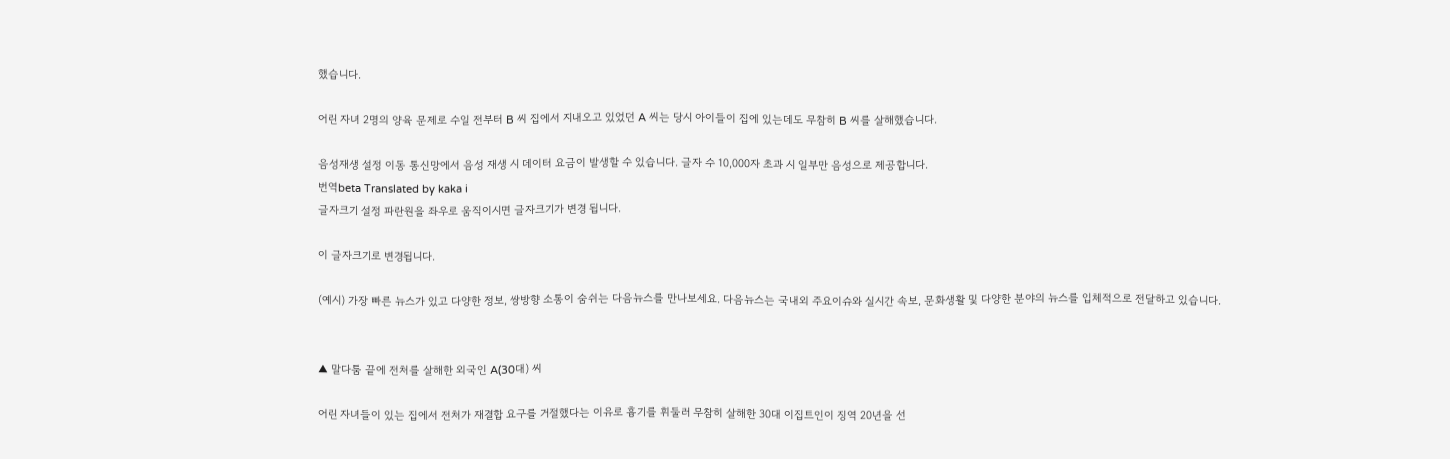했습니다.

어린 자녀 2명의 양육 문제로 수일 전부터 B 씨 집에서 지내오고 있었던 A 씨는 당시 아이들이 집에 있는데도 무참히 B 씨를 살해했습니다.

음성재생 설정 이동 통신망에서 음성 재생 시 데이터 요금이 발생할 수 있습니다. 글자 수 10,000자 초과 시 일부만 음성으로 제공합니다.
번역beta Translated by kaka i
글자크기 설정 파란원을 좌우로 움직이시면 글자크기가 변경 됩니다.

이 글자크기로 변경됩니다.

(예시) 가장 빠른 뉴스가 있고 다양한 정보, 쌍방향 소통이 숨쉬는 다음뉴스를 만나보세요. 다음뉴스는 국내외 주요이슈와 실시간 속보, 문화생활 및 다양한 분야의 뉴스를 입체적으로 전달하고 있습니다.


▲ 말다툼 끝에 전처를 살해한 외국인 A(30대) 씨

어린 자녀들이 있는 집에서 전처가 재결합 요구를 거절했다는 이유로 흉기를 휘둘러 무참히 살해한 30대 이집트인이 징역 20년을 선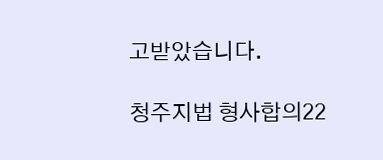고받았습니다.

청주지법 형사합의22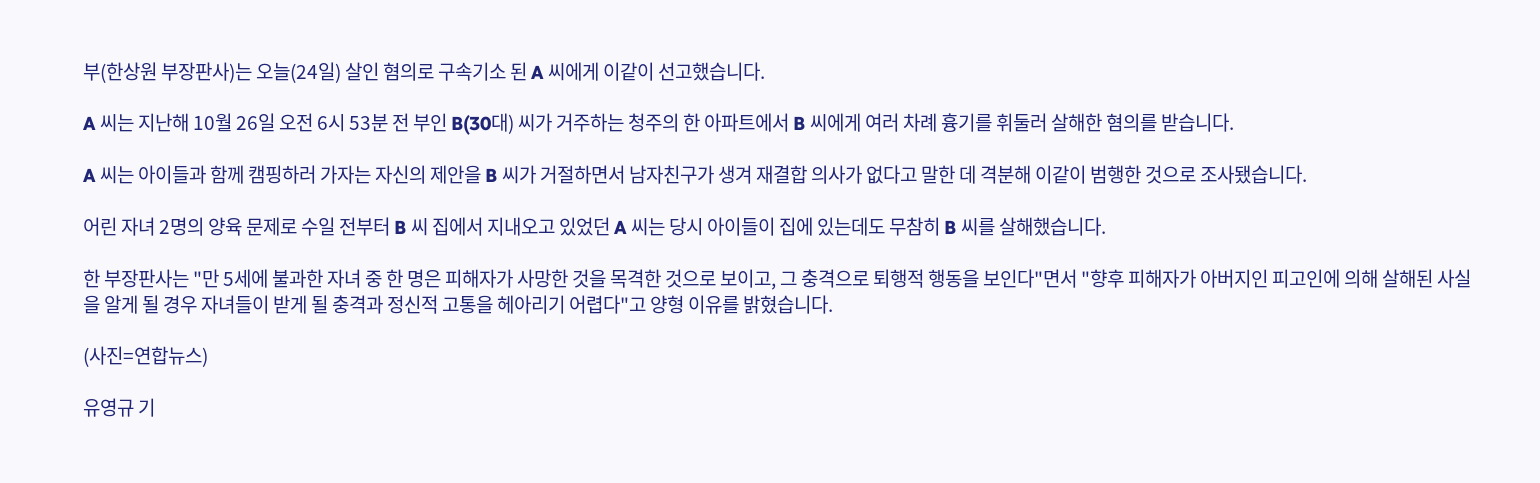부(한상원 부장판사)는 오늘(24일) 살인 혐의로 구속기소 된 A 씨에게 이같이 선고했습니다.

A 씨는 지난해 10월 26일 오전 6시 53분 전 부인 B(30대) 씨가 거주하는 청주의 한 아파트에서 B 씨에게 여러 차례 흉기를 휘둘러 살해한 혐의를 받습니다.

A 씨는 아이들과 함께 캠핑하러 가자는 자신의 제안을 B 씨가 거절하면서 남자친구가 생겨 재결합 의사가 없다고 말한 데 격분해 이같이 범행한 것으로 조사됐습니다.

어린 자녀 2명의 양육 문제로 수일 전부터 B 씨 집에서 지내오고 있었던 A 씨는 당시 아이들이 집에 있는데도 무참히 B 씨를 살해했습니다.

한 부장판사는 "만 5세에 불과한 자녀 중 한 명은 피해자가 사망한 것을 목격한 것으로 보이고, 그 충격으로 퇴행적 행동을 보인다"면서 "향후 피해자가 아버지인 피고인에 의해 살해된 사실을 알게 될 경우 자녀들이 받게 될 충격과 정신적 고통을 헤아리기 어렵다"고 양형 이유를 밝혔습니다.

(사진=연합뉴스)

유영규 기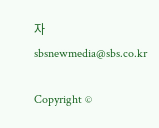자 sbsnewmedia@sbs.co.kr

Copyright ©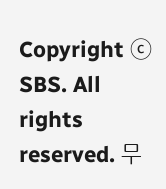Copyright ⓒ SBS. All rights reserved. 무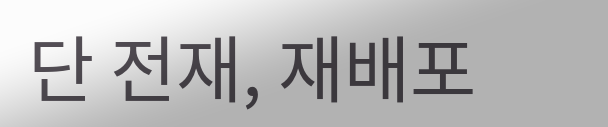단 전재, 재배포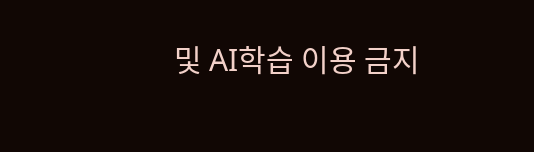및 AI학습 이용 금지